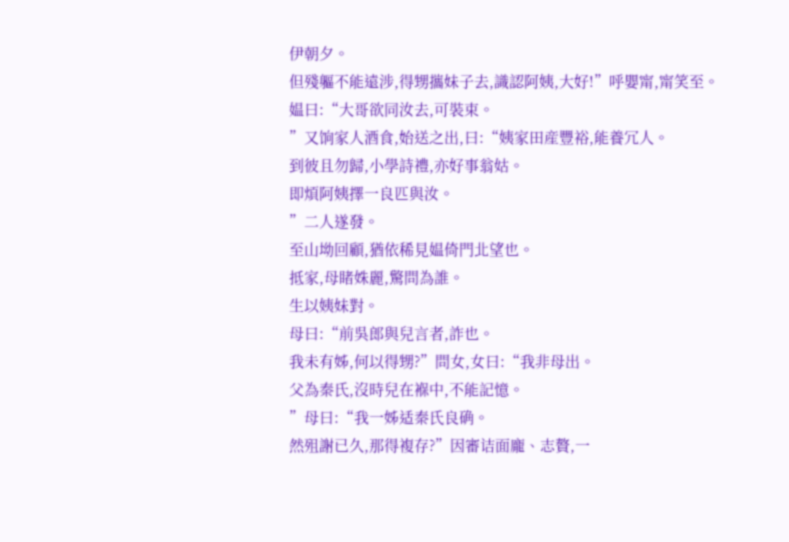伊朝夕。
但殘軀不能遠涉,得甥攜妹子去,識認阿姨,大好!”呼嬰甯,甯笑至。
媪曰:“大哥欲同汝去,可裝束。
”又饷家人酒食,始送之出,曰:“姨家田産豐裕,能養冗人。
到彼且勿歸,小學詩禮,亦好事翁姑。
即煩阿姨擇一良匹與汝。
”二人遂發。
至山坳回顧,猶依稀見媪倚門北望也。
抵家,母睹姝麗,驚問為誰。
生以姨妹對。
母曰:“前吳郎與兒言者,詐也。
我未有姊,何以得甥?”問女,女曰:“我非母出。
父為秦氏,沒時兒在褓中,不能記憶。
”母曰:“我一姊适秦氏良确。
然殂謝已久,那得複存?”因審诘面龐、志贅,一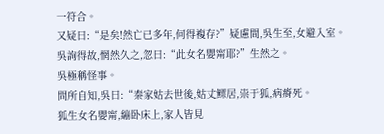一符合。
又疑曰:“是矣!然亡已多年,何得複存?”疑慮間,吳生至,女避入室。
吳詢得故,惘然久之,忽曰:“此女名嬰甯耶?”生然之。
吳極稱怪事。
問所自知,吳曰:“秦家姑去世後,姑丈鳏居,祟于狐,病瘠死。
狐生女名嬰甯,繃卧床上,家人皆見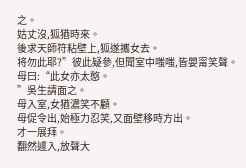之。
姑丈沒,狐猶時來。
後求天師符粘壁上,狐遂攜女去。
将勿此耶?”彼此疑參,但聞室中嗤嗤,皆嬰甯笑聲。
母曰:“此女亦太憨。
”吳生請面之。
母入室,女猶濃笑不顧。
母促令出,始極力忍笑,又面壁移時方出。
才一展拜。
翻然遽入,放聲大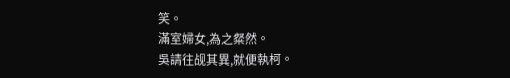笑。
滿室婦女,為之粲然。
吳請往觇其異,就便執柯。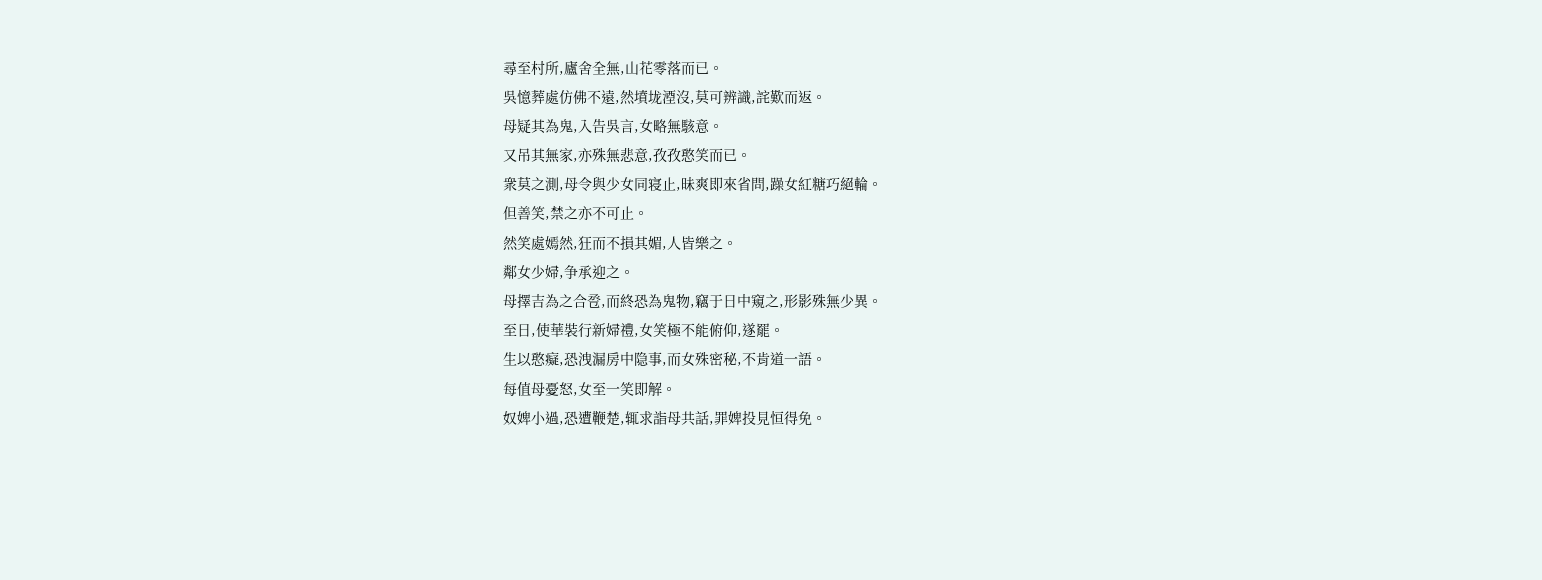尋至村所,廬舍全無,山花零落而已。
吳憶葬處仿佛不遠,然墳垅湮沒,莫可辨識,詫歎而返。
母疑其為鬼,入告吳言,女略無駭意。
又吊其無家,亦殊無悲意,孜孜憨笑而已。
衆莫之測,母令與少女同寝止,昧爽即來省問,躁女紅糖巧絕輪。
但善笑,禁之亦不可止。
然笑處嫣然,狂而不損其媚,人皆樂之。
鄰女少婦,争承迎之。
母擇吉為之合卺,而終恐為鬼物,竊于日中窺之,形影殊無少異。
至日,使華裝行新婦禮,女笑極不能俯仰,遂罷。
生以憨癡,恐洩漏房中隐事,而女殊密秘,不肯道一語。
每值母憂怒,女至一笑即解。
奴婢小過,恐遭鞭楚,辄求詣母共話,罪婢投見恒得免。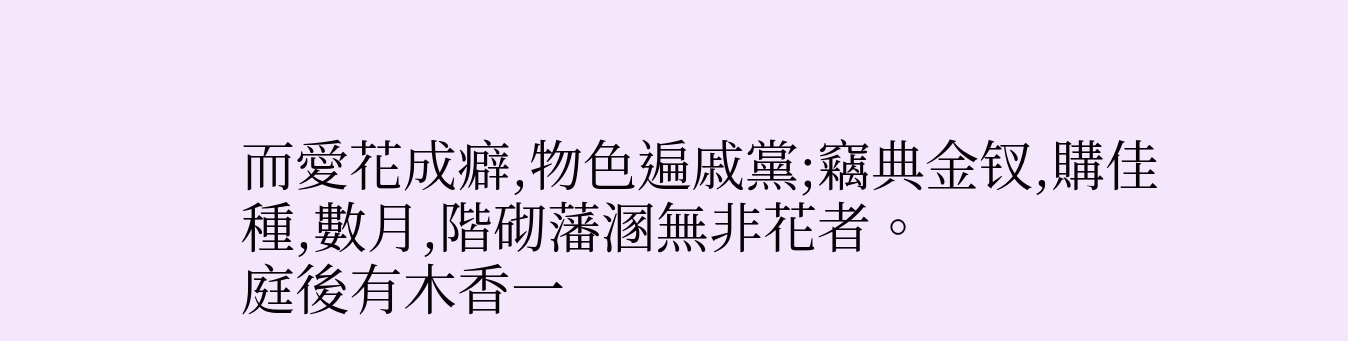而愛花成癖,物色遍戚黨;竊典金钗,購佳種,數月,階砌藩溷無非花者。
庭後有木香一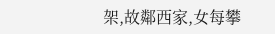架,故鄰西家,女每攀